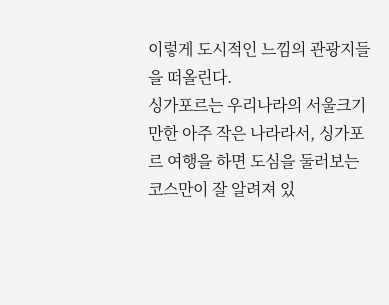이렇게 도시적인 느낌의 관광지들을 떠올린다.
싱가포르는 우리나라의 서울크기 만한 아주 작은 나라라서, 싱가포르 여행을 하면 도심을 둘러보는 코스만이 잘 알려져 있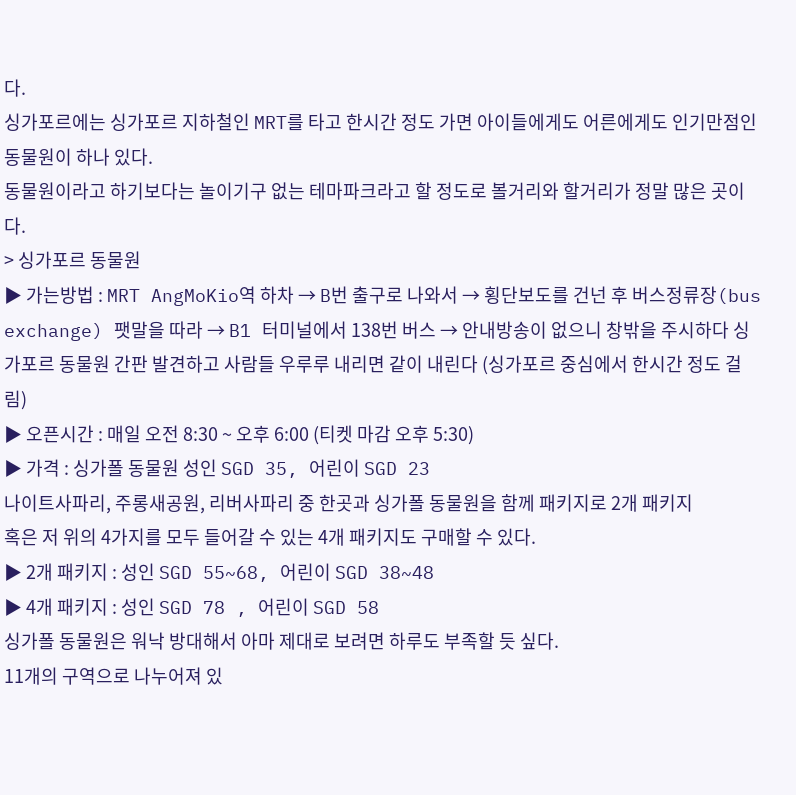다.
싱가포르에는 싱가포르 지하철인 MRT를 타고 한시간 정도 가면 아이들에게도 어른에게도 인기만점인 동물원이 하나 있다.
동물원이라고 하기보다는 놀이기구 없는 테마파크라고 할 정도로 볼거리와 할거리가 정말 많은 곳이다.
> 싱가포르 동물원
▶ 가는방법 : MRT AngMoKio역 하차 → B번 출구로 나와서 → 횡단보도를 건넌 후 버스정류장(bus exchange) 팻말을 따라 → B1 터미널에서 138번 버스 → 안내방송이 없으니 창밖을 주시하다 싱가포르 동물원 간판 발견하고 사람들 우루루 내리면 같이 내린다 (싱가포르 중심에서 한시간 정도 걸림)
▶ 오픈시간 : 매일 오전 8:30 ~ 오후 6:00 (티켓 마감 오후 5:30)
▶ 가격 : 싱가폴 동물원 성인 SGD 35, 어린이 SGD 23
나이트사파리, 주롱새공원, 리버사파리 중 한곳과 싱가폴 동물원을 함께 패키지로 2개 패키지
혹은 저 위의 4가지를 모두 들어갈 수 있는 4개 패키지도 구매할 수 있다.
▶ 2개 패키지 : 성인 SGD 55~68, 어린이 SGD 38~48
▶ 4개 패키지 : 성인 SGD 78 , 어린이 SGD 58
싱가폴 동물원은 워낙 방대해서 아마 제대로 보려면 하루도 부족할 듯 싶다.
11개의 구역으로 나누어져 있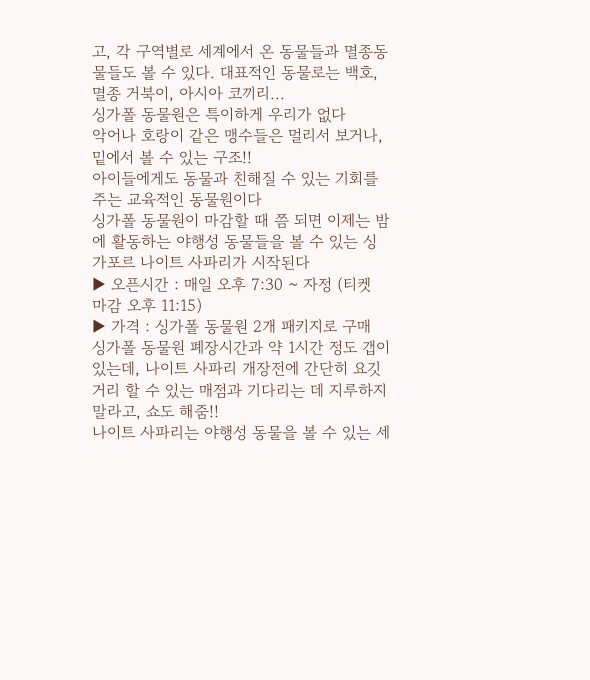고, 각 구역별로 세계에서 온 동물들과 멸종동물들도 볼 수 있다. 대표적인 동물로는 백호, 멸종 거북이, 아시아 코끼리...
싱가폴 동물원은 특이하게 우리가 없다
악어나 호랑이 같은 맹수들은 멀리서 보거나, 밑에서 볼 수 있는 구조!!
아이들에게도 동물과 친해질 수 있는 기회를 주는 교육적인 동물원이다
싱가폴 동물원이 마감할 때 쯤 되면 이제는 밤에 활동하는 야행성 동물들을 볼 수 있는 싱가포르 나이트 사파리가 시작된다
▶ 오픈시간 : 매일 오후 7:30 ~ 자정 (티켓 마감 오후 11:15)
▶ 가격 : 싱가폴 동물원 2개 패키지로 구매
싱가폴 동물원 폐장시간과 약 1시간 정도 갭이 있는데, 나이트 사파리 개장전에 간단히 요깃거리 할 수 있는 매점과 기다리는 데 지루하지 말라고, 쇼도 해줌!!
나이트 사파리는 야행성 동물을 볼 수 있는 세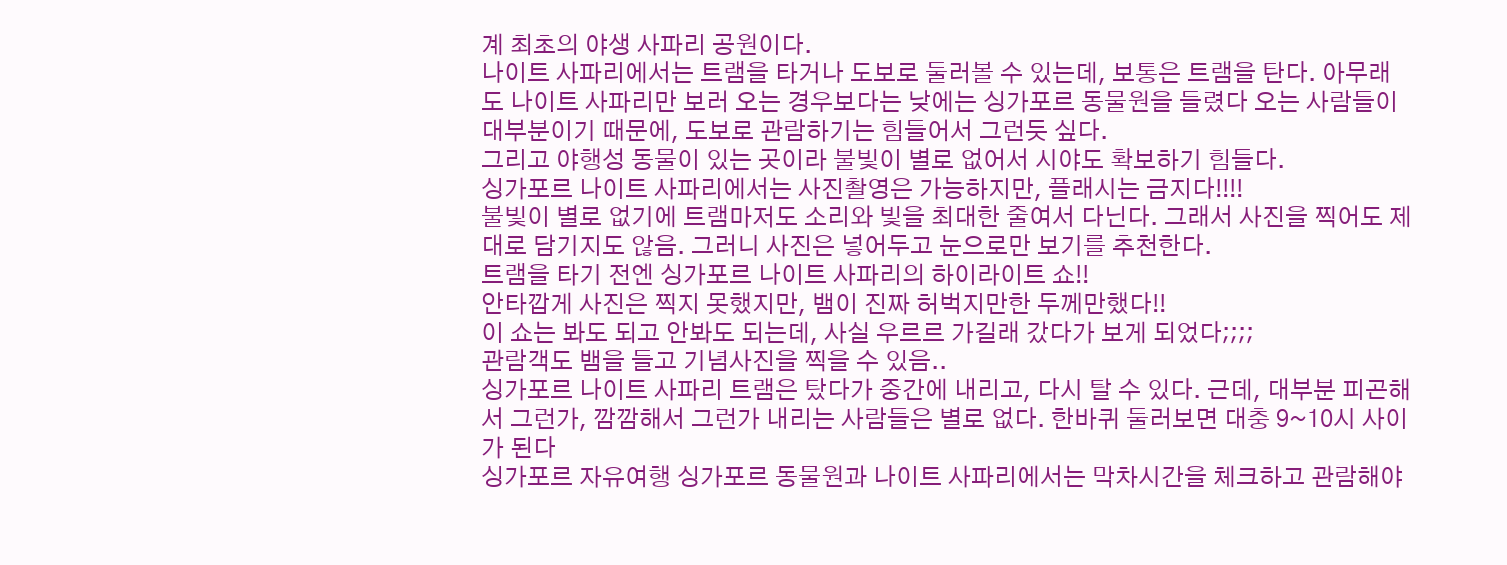계 최초의 야생 사파리 공원이다.
나이트 사파리에서는 트램을 타거나 도보로 둘러볼 수 있는데, 보통은 트램을 탄다. 아무래도 나이트 사파리만 보러 오는 경우보다는 낮에는 싱가포르 동물원을 들렸다 오는 사람들이 대부분이기 때문에, 도보로 관람하기는 힘들어서 그런듯 싶다.
그리고 야행성 동물이 있는 곳이라 불빛이 별로 없어서 시야도 확보하기 힘들다.
싱가포르 나이트 사파리에서는 사진촬영은 가능하지만, 플래시는 금지다!!!!
불빛이 별로 없기에 트램마저도 소리와 빛을 최대한 줄여서 다닌다. 그래서 사진을 찍어도 제대로 담기지도 않음. 그러니 사진은 넣어두고 눈으로만 보기를 추천한다.
트램을 타기 전엔 싱가포르 나이트 사파리의 하이라이트 쇼!!
안타깝게 사진은 찍지 못했지만, 뱀이 진짜 허벅지만한 두께만했다!!
이 쇼는 봐도 되고 안봐도 되는데, 사실 우르르 가길래 갔다가 보게 되었다;;;;
관람객도 뱀을 들고 기념사진을 찍을 수 있음..
싱가포르 나이트 사파리 트램은 탔다가 중간에 내리고, 다시 탈 수 있다. 근데, 대부분 피곤해서 그런가, 깜깜해서 그런가 내리는 사람들은 별로 없다. 한바퀴 둘러보면 대충 9~10시 사이가 된다
싱가포르 자유여행 싱가포르 동물원과 나이트 사파리에서는 막차시간을 체크하고 관람해야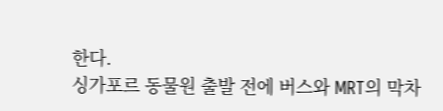한다.
싱가포르 동물원 출발 전에 버스와 MRT의 막차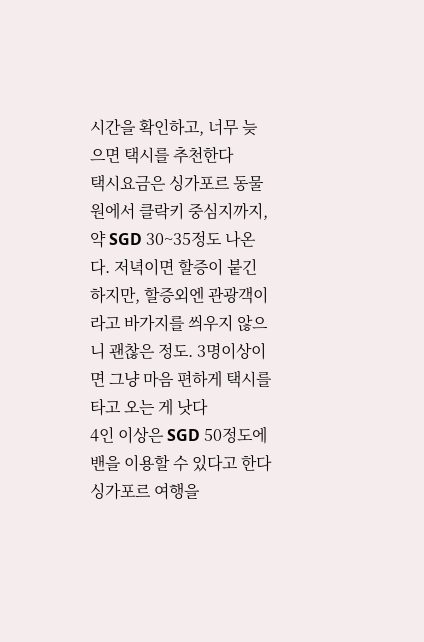시간을 확인하고, 너무 늦으면 택시를 추천한다
택시요금은 싱가포르 동물원에서 클락키 중심지까지, 약 SGD 30~35정도 나온다. 저녁이면 할증이 붙긴 하지만, 할증외엔 관광객이라고 바가지를 씌우지 않으니 괜찮은 정도. 3명이상이면 그냥 마음 편하게 택시를 타고 오는 게 낫다
4인 이상은 SGD 50정도에 밴을 이용할 수 있다고 한다
싱가포르 여행을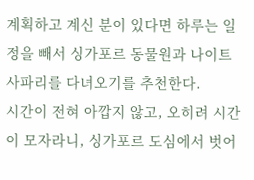계획하고 계신 분이 있다면 하루는 일정을 빼서 싱가포르 동물원과 나이트 사파리를 다녀오기를 추천한다.
시간이 전혀 아깝지 않고, 오히려 시간이 모자라니, 싱가포르 도심에서 벗어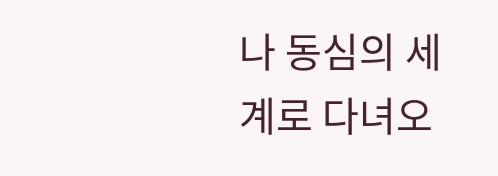나 동심의 세계로 다녀오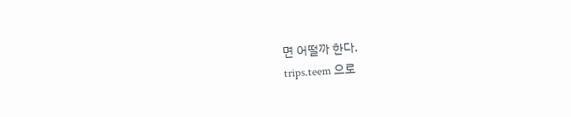면 어떨까 한다.
trips.teem 으로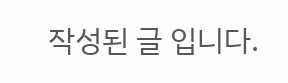작성된 글 입니다.